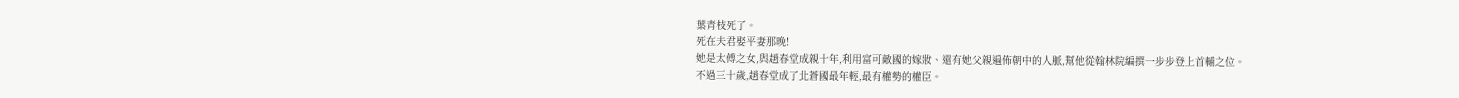葉青枝死了。
死在夫君娶平妻那晚!
她是太傅之女,與趙春堂成親十年,利用富可敵國的嫁妝、還有她父親遍佈朝中的人脈,幫他從翰林院編撰一步步登上首輔之位。
不過三十歲,趙春堂成了北蒼國最年輕,最有權勢的權臣。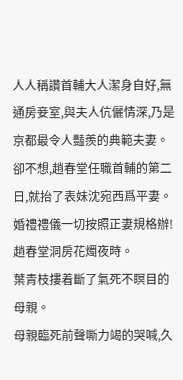人人稱讚首輔大人潔身自好,無通房妾室,與夫人伉儷情深,乃是京都最令人豔羨的典範夫妻。
卻不想,趙春堂任職首輔的第二日,就抬了表妹沈宛西爲平妻。
婚禮禮儀一切按照正妻規格辦!
趙春堂洞房花燭夜時。
葉青枝摟着斷了氣死不瞑目的母親。
母親臨死前聲嘶力竭的哭喊,久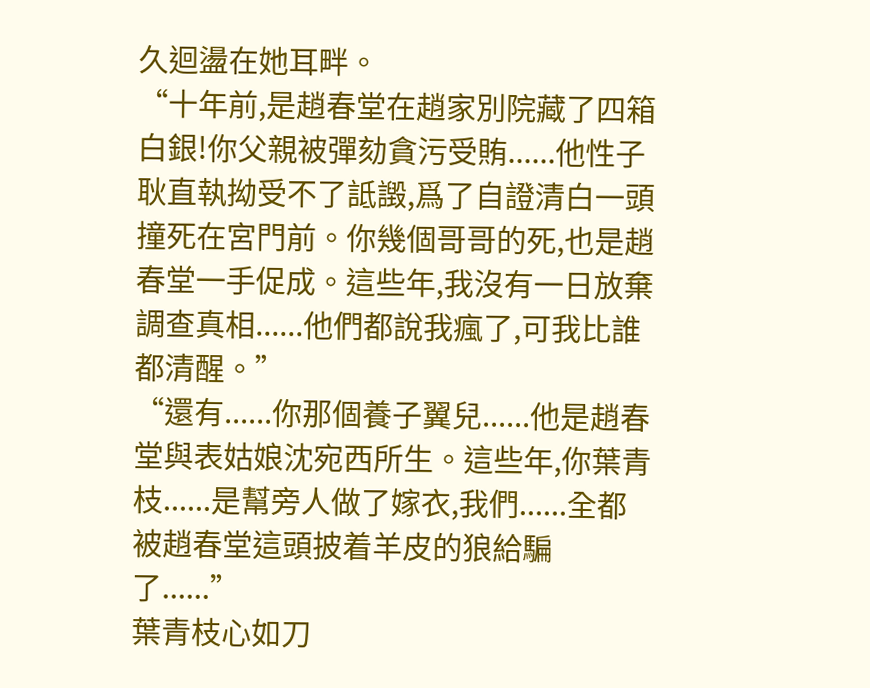久迴盪在她耳畔。
“十年前,是趙春堂在趙家別院藏了四箱白銀!你父親被彈劾貪污受賄......他性子耿直執拗受不了詆譭,爲了自證清白一頭撞死在宮門前。你幾個哥哥的死,也是趙春堂一手促成。這些年,我沒有一日放棄調查真相......他們都說我瘋了,可我比誰都清醒。”
“還有......你那個養子翼兒......他是趙春堂與表姑娘沈宛西所生。這些年,你葉青枝......是幫旁人做了嫁衣,我們......全都被趙春堂這頭披着羊皮的狼給騙了......”
葉青枝心如刀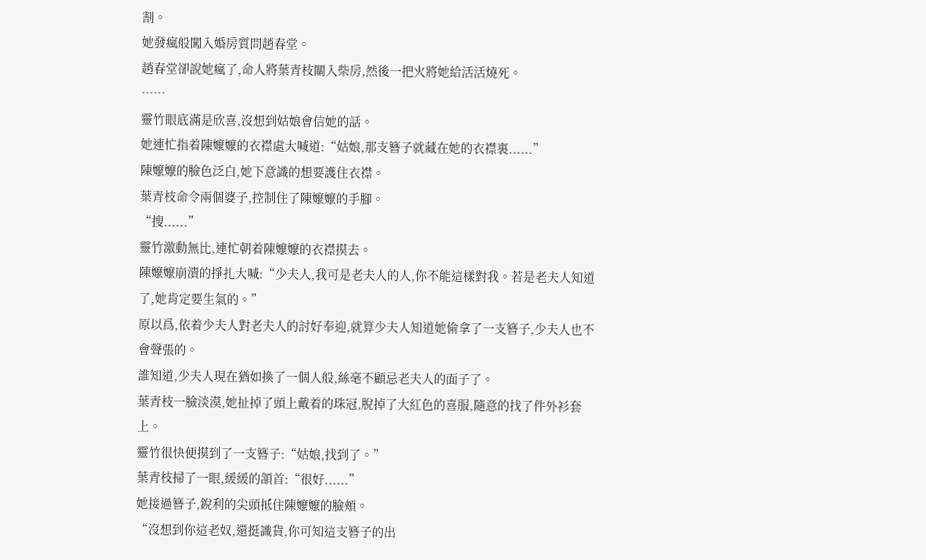割。
她發瘋般闖入婚房質問趙春堂。
趙春堂卻說她瘋了,命人將葉青枝關入柴房,然後一把火將她給活活燒死。
……
靈竹眼底滿是欣喜,沒想到姑娘會信她的話。
她連忙指着陳嬤嬤的衣襟處大喊道:“姑娘,那支簪子就藏在她的衣襟裏......”
陳嬤嬤的臉色泛白,她下意識的想要護住衣襟。
葉青枝命令兩個婆子,控制住了陳嬤嬤的手腳。
“搜......”
靈竹激動無比,連忙朝着陳嬤嬤的衣襟摸去。
陳嬤嬤崩潰的掙扎大喊:“少夫人,我可是老夫人的人,你不能這樣對我。若是老夫人知道了,她肯定要生氣的。”
原以爲,依着少夫人對老夫人的討好奉迎,就算少夫人知道她偷拿了一支簪子,少夫人也不會聲張的。
誰知道,少夫人現在猶如換了一個人般,絲毫不顧忌老夫人的面子了。
葉青枝一臉淡漠,她扯掉了頭上戴着的珠冠,脫掉了大紅色的喜服,隨意的找了件外衫套上。
靈竹很快便摸到了一支簪子:“姑娘,找到了。”
葉青枝掃了一眼,緩緩的頷首:“很好......”
她接過簪子,銳利的尖頭抵住陳嬤嬤的臉頰。
“沒想到你這老奴,還挺識貨,你可知這支簪子的出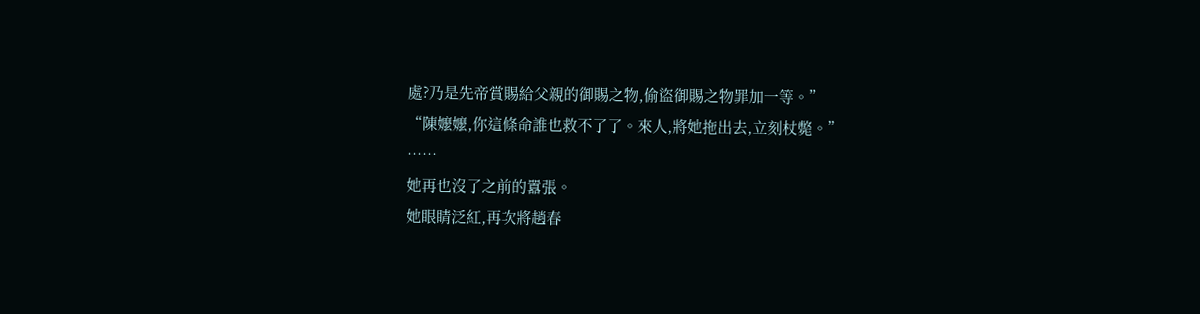處?乃是先帝賞賜給父親的御賜之物,偷盜御賜之物罪加一等。”
“陳嬤嬤,你這條命誰也救不了了。來人,將她拖出去,立刻杖斃。”
……
她再也沒了之前的囂張。
她眼睛泛紅,再次將趙春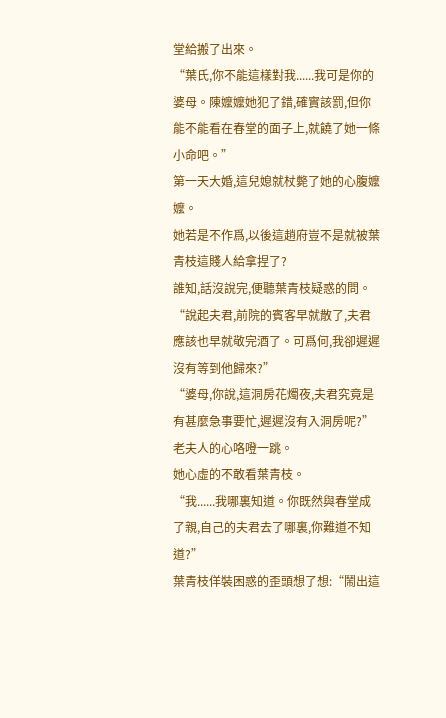堂給搬了出來。
“葉氏,你不能這樣對我......我可是你的婆母。陳嬤嬤她犯了錯,確實該罰,但你能不能看在春堂的面子上,就饒了她一條小命吧。”
第一天大婚,這兒媳就杖斃了她的心腹嬤嬤。
她若是不作爲,以後這趙府豈不是就被葉青枝這賤人給拿捏了?
誰知,話沒說完,便聽葉青枝疑惑的問。
“說起夫君,前院的賓客早就散了,夫君應該也早就敬完酒了。可爲何,我卻遲遲沒有等到他歸來?”
“婆母,你說,這洞房花燭夜,夫君究竟是有甚麼急事要忙,遲遲沒有入洞房呢?”
老夫人的心咯噔一跳。
她心虛的不敢看葉青枝。
“我......我哪裏知道。你既然與春堂成了親,自己的夫君去了哪裏,你難道不知道?”
葉青枝佯裝困惑的歪頭想了想:“鬧出這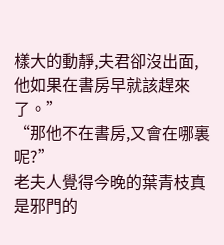樣大的動靜,夫君卻沒出面,他如果在書房早就該趕來了。”
“那他不在書房,又會在哪裏呢?”
老夫人覺得今晚的葉青枝真是邪門的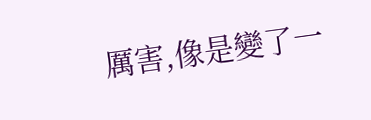厲害,像是變了一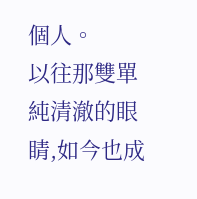個人。
以往那雙單純清澈的眼睛,如今也成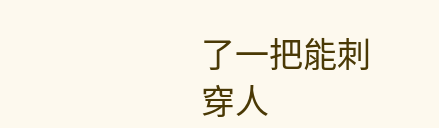了一把能刺穿人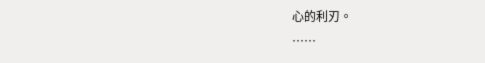心的利刃。
……